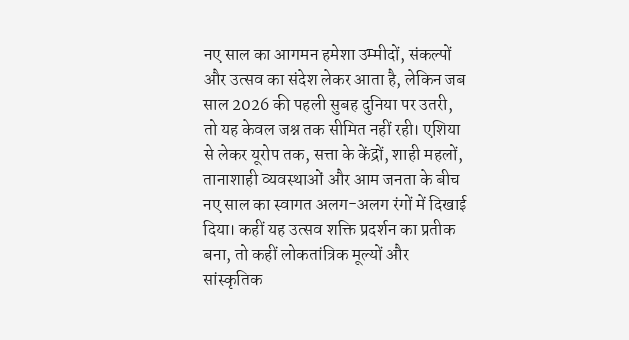नए साल का आगमन हमेशा उम्मीदों, संकल्पों और उत्सव का संदेश लेकर आता है, लेकिन जब साल 2026 की पहली सुबह दुनिया पर उतरी, तो यह केवल जश्न तक सीमित नहीं रही। एशिया से लेकर यूरोप तक, सत्ता के केंद्रों, शाही महलों, तानाशाही व्यवस्थाओं और आम जनता के बीच नए साल का स्वागत अलग-अलग रंगों में दिखाई दिया। कहीं यह उत्सव शक्ति प्रदर्शन का प्रतीक बना, तो कहीं लोकतांत्रिक मूल्यों और सांस्कृतिक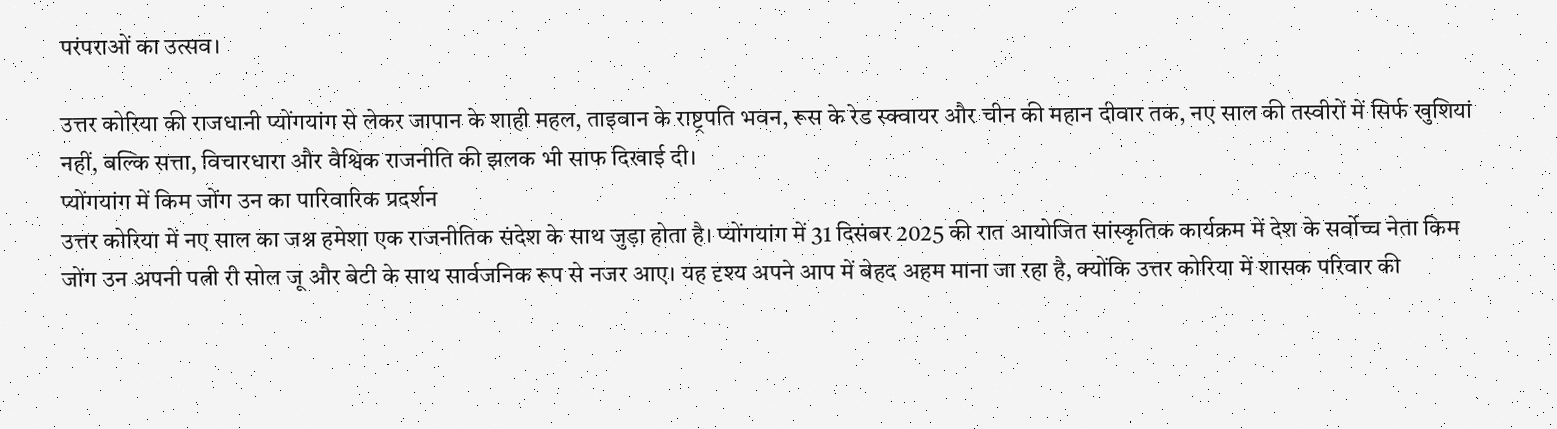परंपराओं का उत्सव।

उत्तर कोरिया की राजधानी प्योंगयांग से लेकर जापान के शाही महल, ताइवान के राष्ट्रपति भवन, रूस के रेड स्क्वायर और चीन की महान दीवार तक, नए साल की तस्वीरों में सिर्फ खुशियां नहीं, बल्कि सत्ता, विचारधारा और वैश्विक राजनीति की झलक भी साफ दिखाई दी।
प्योंगयांग में किम जोंग उन का पारिवारिक प्रदर्शन
उत्तर कोरिया में नए साल का जश्न हमेशा एक राजनीतिक संदेश के साथ जुड़ा होता है। प्योंगयांग में 31 दिसंबर 2025 की रात आयोजित सांस्कृतिक कार्यक्रम में देश के सर्वोच्च नेता किम जोंग उन अपनी पत्नी री सोल जू और बेटी के साथ सार्वजनिक रूप से नजर आए। यह दृश्य अपने आप में बेहद अहम माना जा रहा है, क्योंकि उत्तर कोरिया में शासक परिवार की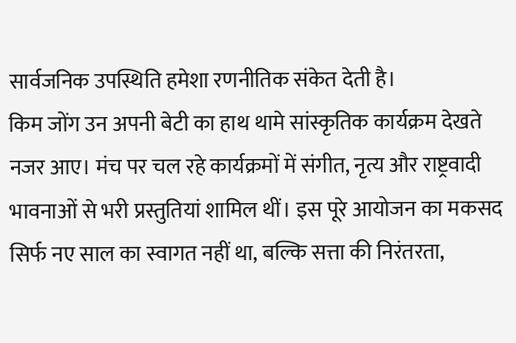सार्वजनिक उपस्थिति हमेशा रणनीतिक संकेत देती है।
किम जोंग उन अपनी बेटी का हाथ थामे सांस्कृतिक कार्यक्रम देखते नजर आए। मंच पर चल रहे कार्यक्रमों में संगीत, नृत्य और राष्ट्रवादी भावनाओं से भरी प्रस्तुतियां शामिल थीं। इस पूरे आयोजन का मकसद सिर्फ नए साल का स्वागत नहीं था, बल्कि सत्ता की निरंतरता,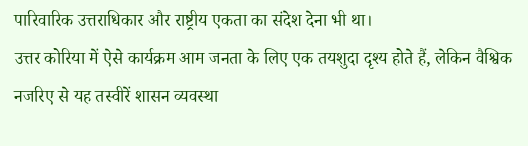पारिवारिक उत्तराधिकार और राष्ट्रीय एकता का संदेश देना भी था।
उत्तर कोरिया में ऐसे कार्यक्रम आम जनता के लिए एक तयशुदा दृश्य होते हैं, लेकिन वैश्विक नजरिए से यह तस्वीरें शासन व्यवस्था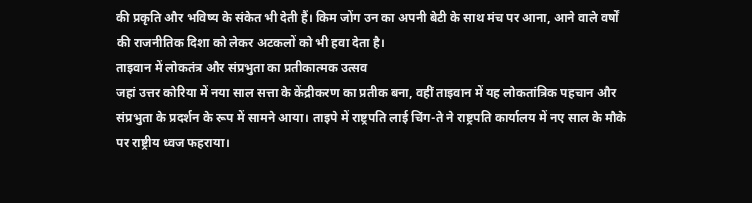की प्रकृति और भविष्य के संकेत भी देती हैं। किम जोंग उन का अपनी बेटी के साथ मंच पर आना, आने वाले वर्षों की राजनीतिक दिशा को लेकर अटकलों को भी हवा देता है।
ताइवान में लोकतंत्र और संप्रभुता का प्रतीकात्मक उत्सव
जहां उत्तर कोरिया में नया साल सत्ता के केंद्रीकरण का प्रतीक बना, वहीं ताइवान में यह लोकतांत्रिक पहचान और संप्रभुता के प्रदर्शन के रूप में सामने आया। ताइपे में राष्ट्रपति लाई चिंग-ते ने राष्ट्रपति कार्यालय में नए साल के मौके पर राष्ट्रीय ध्वज फहराया।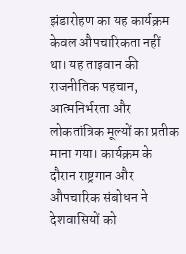झंडारोहण का यह कार्यक्रम केवल औपचारिकता नहीं था। यह ताइवान की राजनीतिक पहचान, आत्मनिर्भरता और लोकतांत्रिक मूल्यों का प्रतीक माना गया। कार्यक्रम के दौरान राष्ट्रगान और औपचारिक संबोधन ने देशवासियों को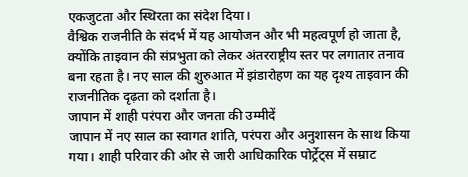एकजुटता और स्थिरता का संदेश दिया।
वैश्विक राजनीति के संदर्भ में यह आयोजन और भी महत्वपूर्ण हो जाता है, क्योंकि ताइवान की संप्रभुता को लेकर अंतरराष्ट्रीय स्तर पर लगातार तनाव बना रहता है। नए साल की शुरुआत में झंडारोहण का यह दृश्य ताइवान की राजनीतिक दृढ़ता को दर्शाता है।
जापान में शाही परंपरा और जनता की उम्मीदें
जापान में नए साल का स्वागत शांति, परंपरा और अनुशासन के साथ किया गया। शाही परिवार की ओर से जारी आधिकारिक पोर्ट्रेट्स में सम्राट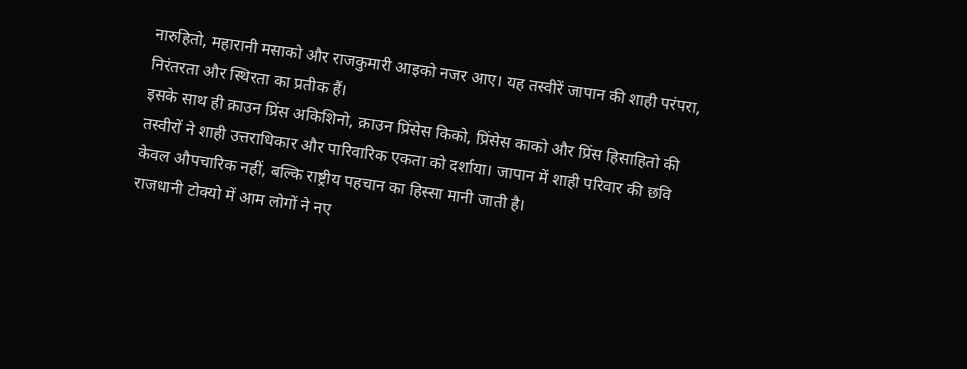नारुहितो, महारानी मसाको और राजकुमारी आइको नजर आए। यह तस्वीरें जापान की शाही परंपरा, निरंतरता और स्थिरता का प्रतीक हैं।
इसके साथ ही क्राउन प्रिंस अकिशिनो, क्राउन प्रिंसेस किको, प्रिंसेस काको और प्रिंस हिसाहितो की तस्वीरों ने शाही उत्तराधिकार और पारिवारिक एकता को दर्शाया। जापान में शाही परिवार की छवि केवल औपचारिक नहीं, बल्कि राष्ट्रीय पहचान का हिस्सा मानी जाती है।
राजधानी टोक्यो में आम लोगों ने नए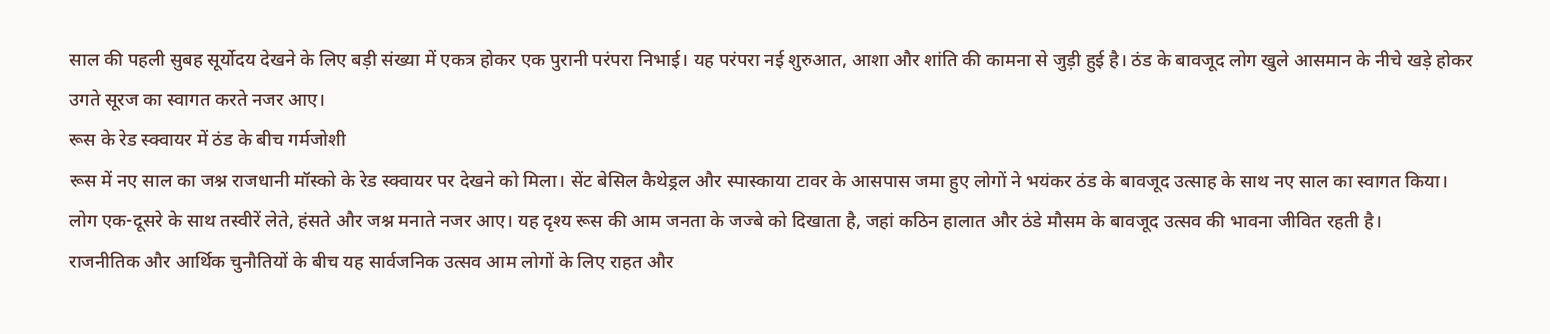साल की पहली सुबह सूर्योदय देखने के लिए बड़ी संख्या में एकत्र होकर एक पुरानी परंपरा निभाई। यह परंपरा नई शुरुआत, आशा और शांति की कामना से जुड़ी हुई है। ठंड के बावजूद लोग खुले आसमान के नीचे खड़े होकर उगते सूरज का स्वागत करते नजर आए।
रूस के रेड स्क्वायर में ठंड के बीच गर्मजोशी
रूस में नए साल का जश्न राजधानी मॉस्को के रेड स्क्वायर पर देखने को मिला। सेंट बेसिल कैथेड्रल और स्पास्काया टावर के आसपास जमा हुए लोगों ने भयंकर ठंड के बावजूद उत्साह के साथ नए साल का स्वागत किया।
लोग एक-दूसरे के साथ तस्वीरें लेते, हंसते और जश्न मनाते नजर आए। यह दृश्य रूस की आम जनता के जज्बे को दिखाता है, जहां कठिन हालात और ठंडे मौसम के बावजूद उत्सव की भावना जीवित रहती है।
राजनीतिक और आर्थिक चुनौतियों के बीच यह सार्वजनिक उत्सव आम लोगों के लिए राहत और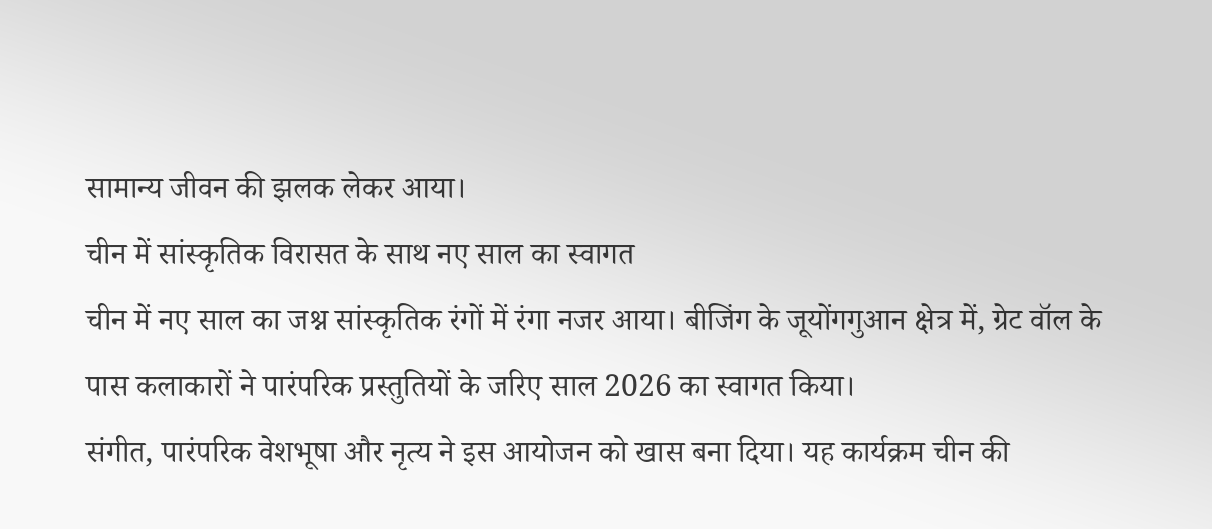सामान्य जीवन की झलक लेकर आया।
चीन में सांस्कृतिक विरासत के साथ नए साल का स्वागत
चीन में नए साल का जश्न सांस्कृतिक रंगों में रंगा नजर आया। बीजिंग के जूयोंगगुआन क्षेत्र में, ग्रेट वॉल के पास कलाकारों ने पारंपरिक प्रस्तुतियों के जरिए साल 2026 का स्वागत किया।
संगीत, पारंपरिक वेशभूषा और नृत्य ने इस आयोजन को खास बना दिया। यह कार्यक्रम चीन की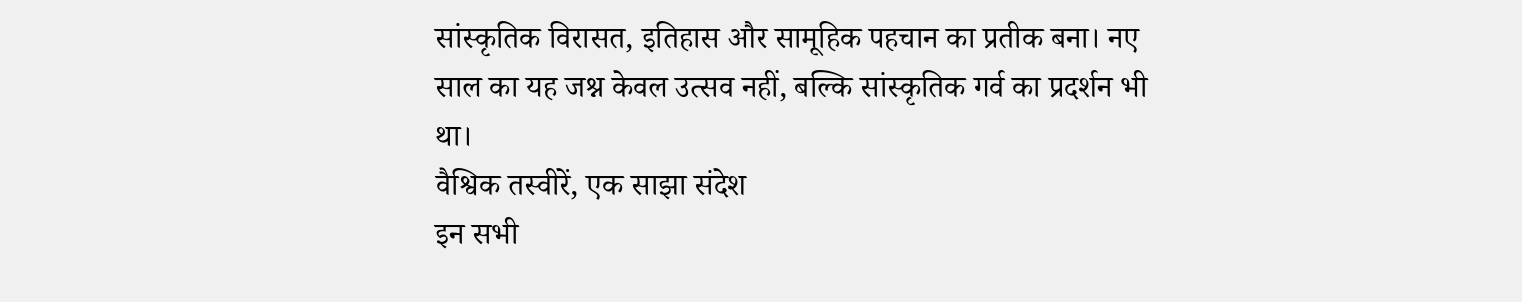सांस्कृतिक विरासत, इतिहास और सामूहिक पहचान का प्रतीक बना। नए साल का यह जश्न केवल उत्सव नहीं, बल्कि सांस्कृतिक गर्व का प्रदर्शन भी था।
वैश्विक तस्वीरें, एक साझा संदेश
इन सभी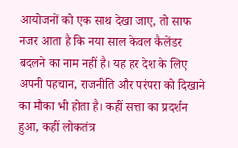आयोजनों को एक साथ देखा जाए, तो साफ नजर आता है कि नया साल केवल कैलेंडर बदलने का नाम नहीं है। यह हर देश के लिए अपनी पहचान, राजनीति और परंपरा को दिखाने का मौका भी होता है। कहीं सत्ता का प्रदर्शन हुआ, कहीं लोकतंत्र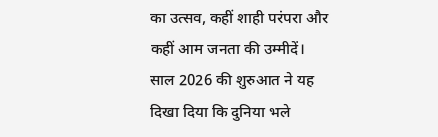का उत्सव, कहीं शाही परंपरा और कहीं आम जनता की उम्मीदें।
साल 2026 की शुरुआत ने यह दिखा दिया कि दुनिया भले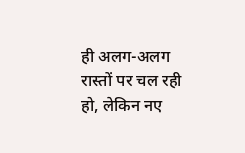ही अलग-अलग रास्तों पर चल रही हो, लेकिन नए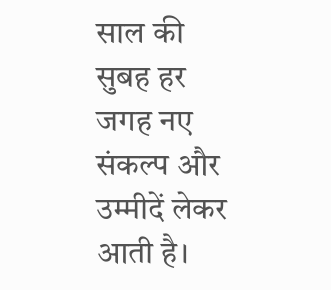साल की सुबह हर जगह नए संकल्प और उम्मीदें लेकर आती है।